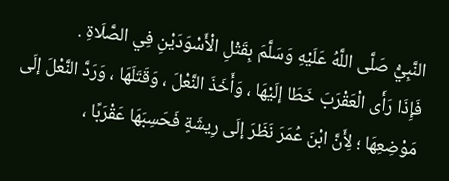النَّبِيُّ صَلَّى اللَّهُ عَلَيْهِ وَسَلَّمَ بِقَتْلِ الْأَسْوَدَيْنِ فِي الصَّلَاةِ .
فَإِذَا رَأَى الْعَقْرَبَ خَطَا إلَيْهَا ، وَأَخَذَ النَّعْلَ ، وَقَتَلَهَا ، وَرَدَّ النَّعْلَ إلَى مَوْضِعِهَا ؛ لِأَنَّ ابْنَ عُمَرَ نَظَرَ إلَى رِيشَةٍ فَحَسِبَهَا عَقْرَبًا ،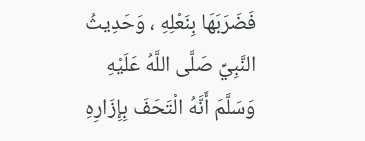فَضَرَبَهَا بِنَعْلِهِ ، وَحَدِيثُ النَّبِيِّ صَلَّى اللَّهُ عَلَيْهِ وَسَلَّمَ أَنَّهُ الْتَحَفَ بِإِزَارِهِ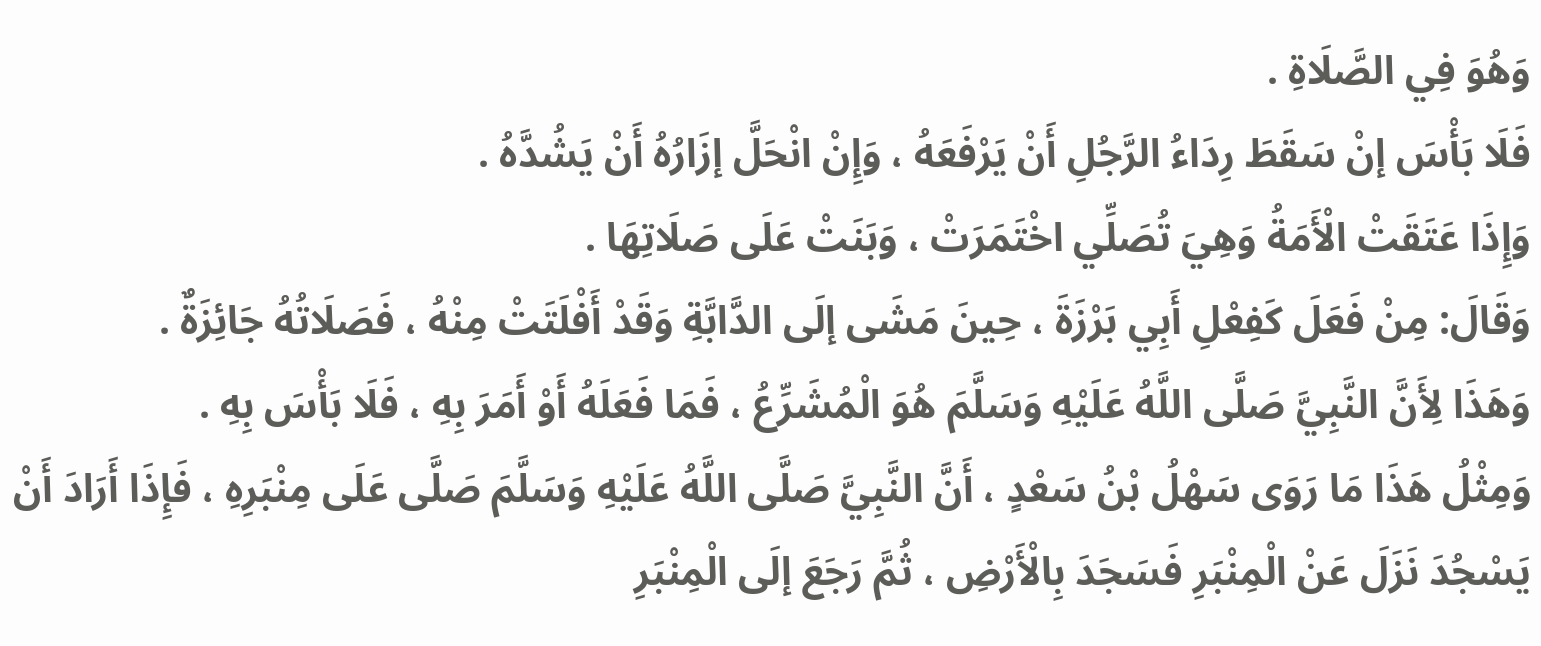وَهُوَ فِي الصَّلَاةِ .
فَلَا بَأْسَ إنْ سَقَطَ رِدَاءُ الرَّجُلِ أَنْ يَرْفَعَهُ ، وَإِنْ انْحَلَّ إزَارُهُ أَنْ يَشُدَّهُ .
وَإِذَا عَتَقَتْ الْأَمَةُ وَهِيَ تُصَلِّي اخْتَمَرَتْ ، وَبَنَتْ عَلَى صَلَاتِهَا .
وَقَالَ: مِنْ فَعَلَ كَفِعْلِ أَبِي بَرْزَةَ ، حِينَ مَشَى إلَى الدَّابَّةِ وَقَدْ أَفْلَتَتْ مِنْهُ ، فَصَلَاتُهُ جَائِزَةٌ .
وَهَذَا لِأَنَّ النَّبِيَّ صَلَّى اللَّهُ عَلَيْهِ وَسَلَّمَ هُوَ الْمُشَرِّعُ ، فَمَا فَعَلَهُ أَوْ أَمَرَ بِهِ ، فَلَا بَأْسَ بِهِ .
وَمِثْلُ هَذَا مَا رَوَى سَهْلُ بْنُ سَعْدٍ ، أَنَّ النَّبِيَّ صَلَّى اللَّهُ عَلَيْهِ وَسَلَّمَ صَلَّى عَلَى مِنْبَرِهِ ، فَإِذَا أَرَادَ أَنْ يَسْجُدَ نَزَلَ عَنْ الْمِنْبَرِ فَسَجَدَ بِالْأَرْضِ ، ثُمَّ رَجَعَ إلَى الْمِنْبَرِ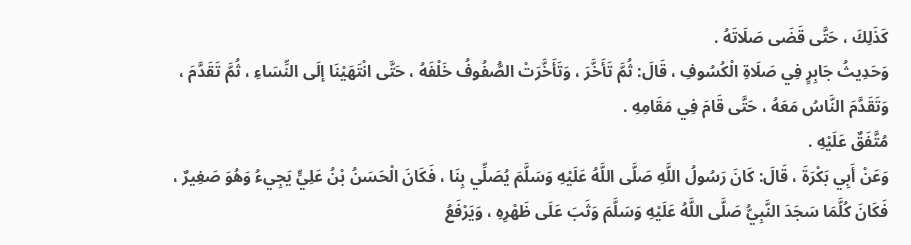كَذَلِكَ ، حَتَّى قَضَى صَلَاتَهُ .
وَحَدِيثُ جَابِرٍ فِي صَلَاةِ الْكُسُوفِ ، قَالَ: ثُمَّ تَأَخَّرَ ، وَتَأَخَّرَتْ الصُّفُوفُ خَلْفَهُ ، حَتَّى انْتَهَيْنَا إلَى النِّسَاءِ ، ثُمَّ تَقَدَّمَ ، وَتَقَدَّمَ النَّاسُ مَعَهُ ، حَتَّى قَامَ فِي مَقَامِهِ .
مُتَّفَقٌ عَلَيْهِ .
وَعَنْ أَبِي بَكْرَةَ ، قَالَ: كَانَ رَسُولُ اللَّهِ صَلَّى اللَّهُ عَلَيْهِ وَسَلَّمَ يُصَلِّي بِنَا ، فَكَانَ الْحَسَنُ بْنُ عَلِيٍّ يَجِيءُ وَهُوَ صَغِيرٌ ، فَكَانَ كُلَّمَا سَجَدَ النَّبِيُّ صَلَّى اللَّهُ عَلَيْهِ وَسَلَّمَ وَثَبَ عَلَى ظَهْرِهِ ، وَيَرْفَعُ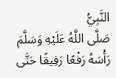النَّبِيُّ
صَلَّى اللَّهُ عَلَيْهِ وَسَلَّمَ رَأْسَهُ رَفْعًا رَفِيقًا حَتَّى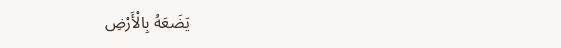يَضَعَهُ بِالْأَرْضِ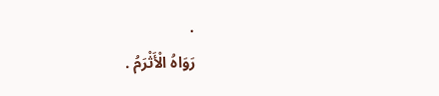.
رَوَاهُ الْأَثْرَمُ .